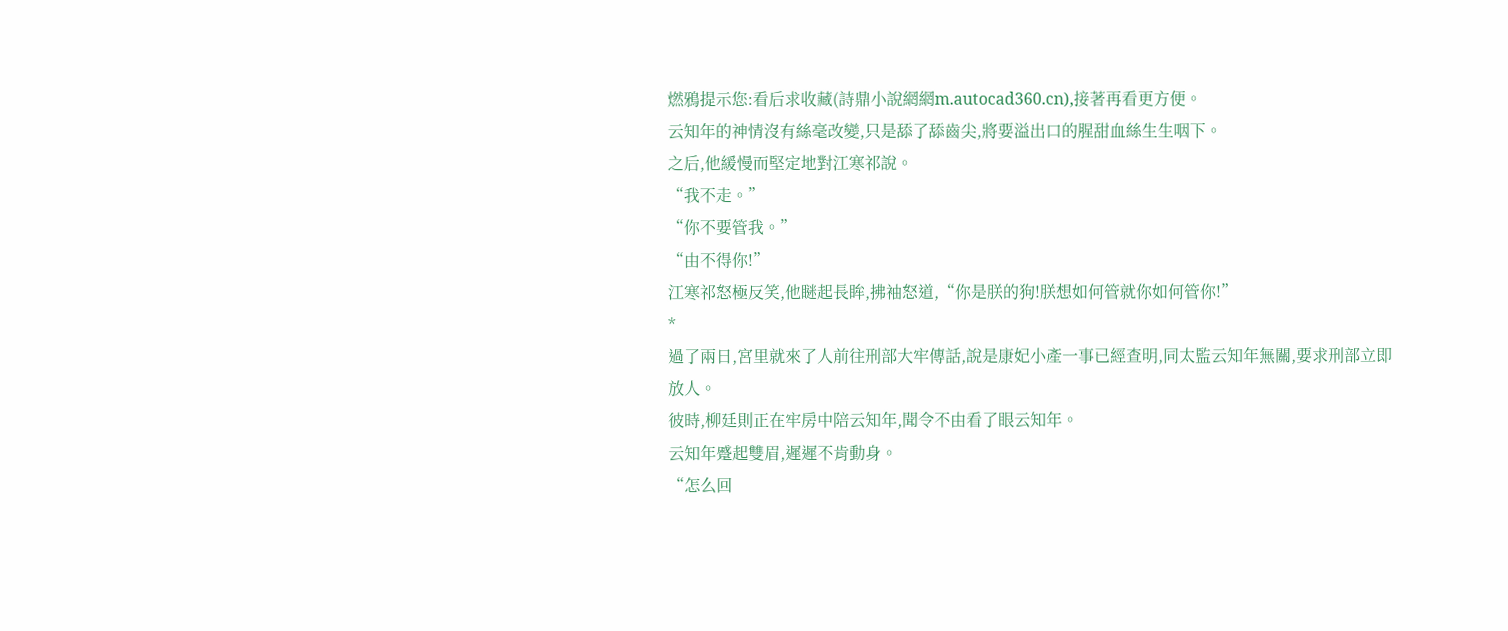燃鴉提示您:看后求收藏(詩鼎小說網網m.autocad360.cn),接著再看更方便。
云知年的神情沒有絲毫改變,只是舔了舔齒尖,將要溢出口的腥甜血絲生生咽下。
之后,他緩慢而堅定地對江寒祁說。
“我不走。”
“你不要管我。”
“由不得你!”
江寒祁怒極反笑,他瞇起長眸,拂袖怒道,“你是朕的狗!朕想如何管就你如何管你!”
*
過了兩日,宮里就來了人前往刑部大牢傳話,說是康妃小產一事已經查明,同太監云知年無關,要求刑部立即放人。
彼時,柳廷則正在牢房中陪云知年,聞令不由看了眼云知年。
云知年蹙起雙眉,遲遲不肯動身。
“怎么回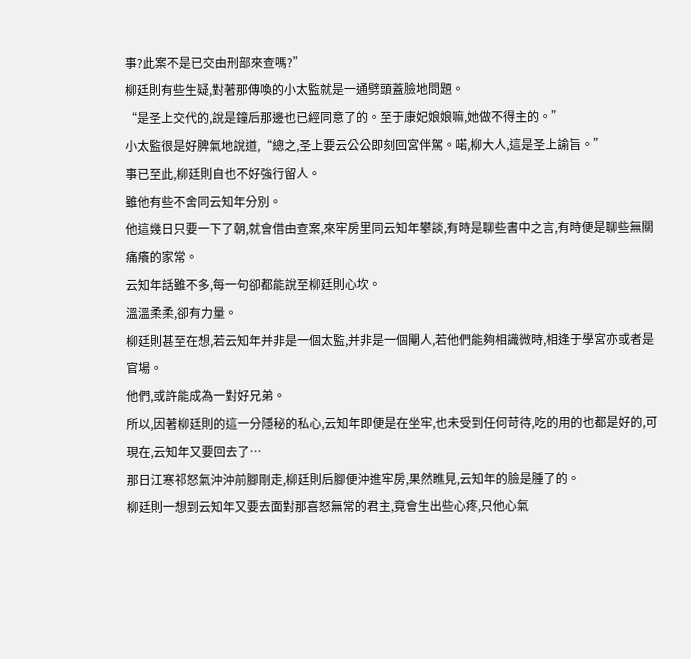事?此案不是已交由刑部來查嗎?”
柳廷則有些生疑,對著那傳喚的小太監就是一通劈頭蓋臉地問題。
“是圣上交代的,說是鐘后那邊也已經同意了的。至于康妃娘娘嘛,她做不得主的。”
小太監很是好脾氣地說道,“總之,圣上要云公公即刻回宮伴駕。喏,柳大人,這是圣上諭旨。”
事已至此,柳廷則自也不好強行留人。
雖他有些不舍同云知年分別。
他這幾日只要一下了朝,就會借由查案,來牢房里同云知年攀談,有時是聊些書中之言,有時便是聊些無關痛癢的家常。
云知年話雖不多,每一句卻都能說至柳廷則心坎。
溫溫柔柔,卻有力量。
柳廷則甚至在想,若云知年并非是一個太監,并非是一個閹人,若他們能夠相識微時,相逢于學宮亦或者是官場。
他們,或許能成為一對好兄弟。
所以,因著柳廷則的這一分隱秘的私心,云知年即便是在坐牢,也未受到任何苛待,吃的用的也都是好的,可現在,云知年又要回去了…
那日江寒祁怒氣沖沖前腳剛走,柳廷則后腳便沖進牢房,果然瞧見,云知年的臉是腫了的。
柳廷則一想到云知年又要去面對那喜怒無常的君主,竟會生出些心疼,只他心氣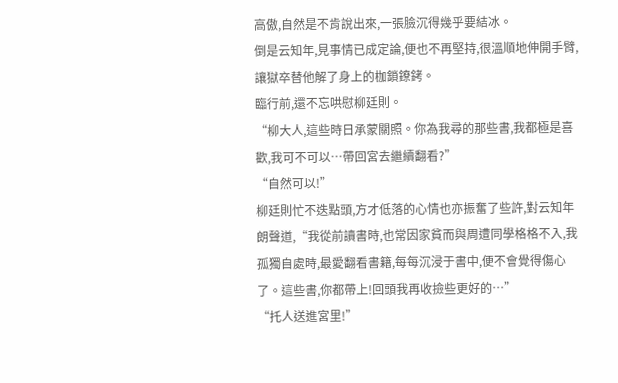高傲,自然是不肯說出來,一張臉沉得幾乎要結冰。
倒是云知年,見事情已成定論,便也不再堅持,很溫順地伸開手臂,讓獄卒替他解了身上的枷鎖鐐銬。
臨行前,還不忘哄慰柳廷則。
“柳大人,這些時日承蒙關照。你為我尋的那些書,我都極是喜歡,我可不可以…帶回宮去繼續翻看?”
“自然可以!”
柳廷則忙不迭點頭,方才低落的心情也亦振奮了些許,對云知年朗聲道,“我從前讀書時,也常因家貧而與周遭同學格格不入,我孤獨自處時,最愛翻看書籍,每每沉浸于書中,便不會覺得傷心了。這些書,你都帶上!回頭我再收撿些更好的…”
“托人送進宮里!”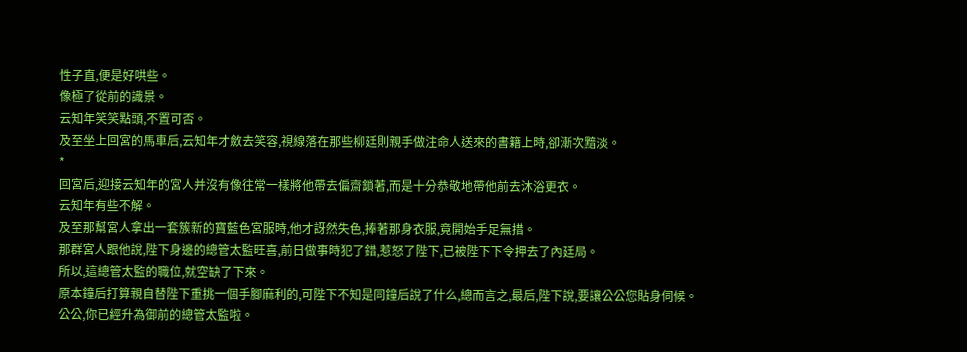性子直,便是好哄些。
像極了從前的識景。
云知年笑笑點頭,不置可否。
及至坐上回宮的馬車后,云知年才斂去笑容,視線落在那些柳廷則親手做注命人送來的書籍上時,卻漸次黯淡。
*
回宮后,迎接云知年的宮人并沒有像往常一樣將他帶去偏齋鎖著,而是十分恭敬地帶他前去沐浴更衣。
云知年有些不解。
及至那幫宮人拿出一套簇新的寶藍色宮服時,他才訝然失色,捧著那身衣服,竟開始手足無措。
那群宮人跟他說,陛下身邊的總管太監旺喜,前日做事時犯了錯,惹怒了陛下,已被陛下下令押去了內廷局。
所以,這總管太監的職位,就空缺了下來。
原本鐘后打算親自替陛下重挑一個手腳麻利的,可陛下不知是同鐘后說了什么,總而言之,最后,陛下說,要讓公公您貼身伺候。
公公,你已經升為御前的總管太監啦。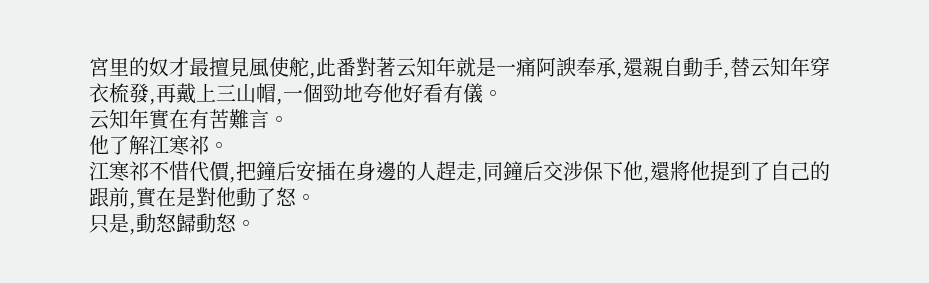宮里的奴才最擅見風使舵,此番對著云知年就是一痛阿諛奉承,還親自動手,替云知年穿衣梳發,再戴上三山帽,一個勁地夸他好看有儀。
云知年實在有苦難言。
他了解江寒祁。
江寒祁不惜代價,把鐘后安插在身邊的人趕走,同鐘后交涉保下他,還將他提到了自己的跟前,實在是對他動了怒。
只是,動怒歸動怒。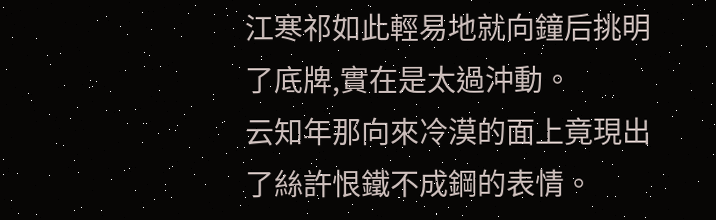江寒祁如此輕易地就向鐘后挑明了底牌,實在是太過沖動。
云知年那向來冷漠的面上竟現出了絲許恨鐵不成鋼的表情。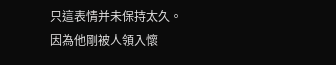只這表情并未保持太久。
因為他剛被人領入懷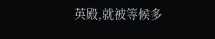英殿,就被等候多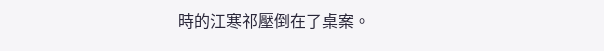時的江寒祁壓倒在了桌案。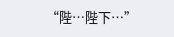“陛…陛下…”